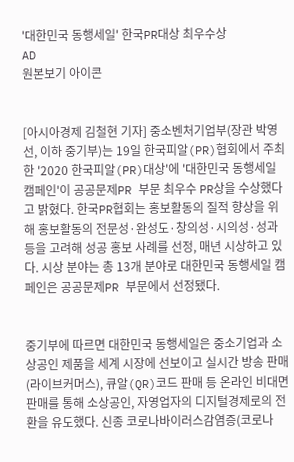'대한민국 동행세일' 한국PR대상 최우수상
AD
원본보기 아이콘


[아시아경제 김철현 기자] 중소벤처기업부(장관 박영선, 이하 중기부)는 19일 한국피알(PR)협회에서 주최한 '2020 한국피알(PR)대상'에 '대한민국 동행세일 캠페인'이 공공문제PR 부문 최우수 PR상을 수상했다고 밝혔다. 한국PR협회는 홍보활동의 질적 향상을 위해 홍보활동의 전문성·완성도·창의성·시의성·성과 등을 고려해 성공 홍보 사례를 선정, 매년 시상하고 있다. 시상 분야는 총 13개 분야로 대한민국 동행세일 캠페인은 공공문제PR 부문에서 선정됐다.


중기부에 따르면 대한민국 동행세일은 중소기업과 소상공인 제품을 세계 시장에 선보이고 실시간 방송 판매(라이브커머스), 큐알(QR)코드 판매 등 온라인 비대면 판매를 통해 소상공인, 자영업자의 디지털경제로의 전환을 유도했다. 신종 코로나바이러스감염증(코로나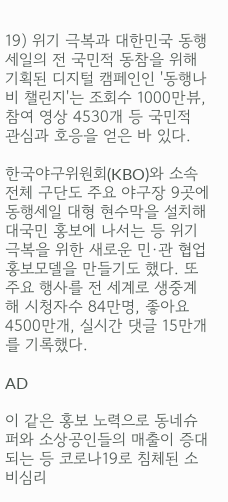19) 위기 극복과 대한민국 동행세일의 전 국민적 동참을 위해 기획된 디지털 캠페인인 '동행나비 챌린지'는 조회수 1000만뷰, 참여 영상 4530개 등 국민적 관심과 호응을 얻은 바 있다.

한국야구위원회(KBO)와 소속 전체 구단도 주요 야구장 9곳에 동행세일 대형 현수막을 설치해 대국민 홍보에 나서는 등 위기극복을 위한 새로운 민·관 협업 홍보모델을 만들기도 했다. 또 주요 행사를 전 세계로 생중계해 시청자수 84만명, 좋아요 4500만개, 실시간 댓글 15만개를 기록했다.

AD

이 같은 홍보 노력으로 동네슈퍼와 소상공인들의 매출이 증대되는 등 코로나19로 침체된 소비심리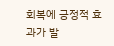회복에 긍정적 효과가 발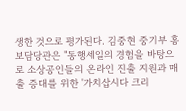생한 것으로 평가된다. 김중현 중기부 홍보담당관은 "동행세일의 경험을 바탕으로 소상공인들의 온라인 진출 지원과 매출 증대를 위한 '가치삽시다 크리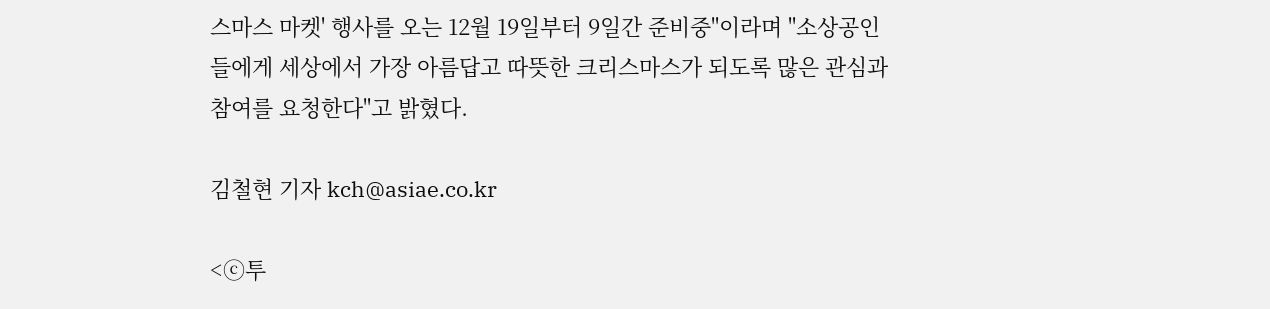스마스 마켓' 행사를 오는 12월 19일부터 9일간 준비중"이라며 "소상공인들에게 세상에서 가장 아름답고 따뜻한 크리스마스가 되도록 많은 관심과 참여를 요청한다"고 밝혔다.

김철현 기자 kch@asiae.co.kr

<ⓒ투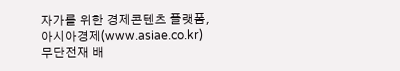자가를 위한 경제콘텐츠 플랫폼, 아시아경제(www.asiae.co.kr) 무단전재 배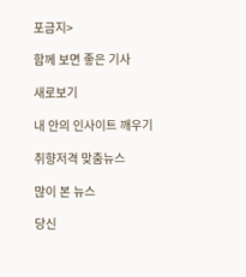포금지>

함께 보면 좋은 기사

새로보기

내 안의 인사이트 깨우기

취향저격 맞춤뉴스

많이 본 뉴스

당신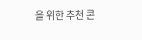을 위한 추천 콘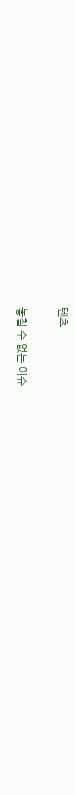텐츠

놓칠 수 없는 이슈